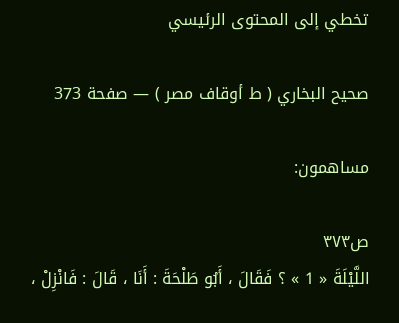تخطي إلى المحتوى الرئيسي

صحيح البخاري ( ط أوقاف مصر ) — صفحة 373

مساهمون:

ص٣٧٣
اللَّيْلَةَ « 1 » ؟ فَقَالَ ، أَبُو طَلْحَةَ : أَنَا ، قَالَ : فَانْزِلْ ،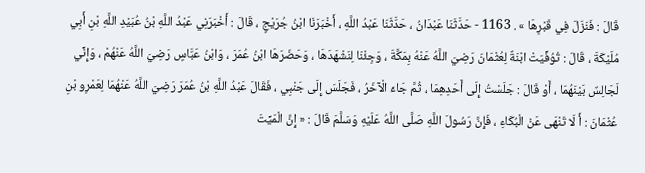قَالَ : فَنَزَلَ فِي قَبْرِهَا » . 1163 - حَدَّثَنَا عَبْدَانُ ، حَدَّثَنَا عَبْدُ اللَّهِ ، أَخْبَرَنَا ابْنُ جُرَيْجٍ ، قَالَ : أَخْبَرَنِي عَبْدُ اللَّهِ بْنُ عُبَيْدِ اللَّهِ بْنِ أَبِي مُلَيْكَةَ ، قَالَ : تُوُفِّيَتْ ابْنَةٌ لِعُثْمَانَ رَضِيَ اللَّهُ عَنْهُ بِمَكَّةَ ، وَجِئْنَا لِنَشْهَدَهَا ، وَحَضَرَهَا ابْنُ عُمَرَ ، وَابْنُ عَبَّاسٍ رَضِيَ اللَّهُ عَنْهُمْ ، وَإِنِّي لَجَالِسٌ بَيْنَهُمَا ، أَوْ قَالَ : جَلَسْتُ إِلَى أَحَدِهِمَا ، ثُمَّ جَاءَ الْآخَرُ ، فَجَلَسَ إِلَى جَنْبِي ، فَقَالَ عَبْدُ اللَّهِ بْنُ عُمَرَ رَضِيَ اللَّهُ عَنْهُمَا لِعَمْرِو بْنِ عُثْمَانَ : أَ لَا تَنْهَى عَنْ الْبُكَاءِ ، فَإِنَّ رَسُولَ اللَّهِ صَلَّى اللَّهُ عَلَيْهِ وَسَلَّمَ قَالَ : « إِنَّ الْمَيِّتَ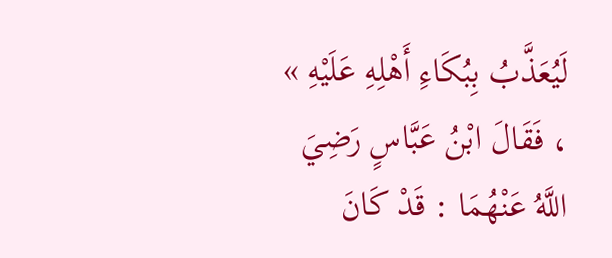لَيُعَذَّبُ بِبُكَاءِ أَهْلِهِ عَلَيْهِ » ، فَقَالَ ابْنُ عَبَّاسٍ رَضِيَ اللَّهُ عَنْهُمَا : قَدْ كَانَ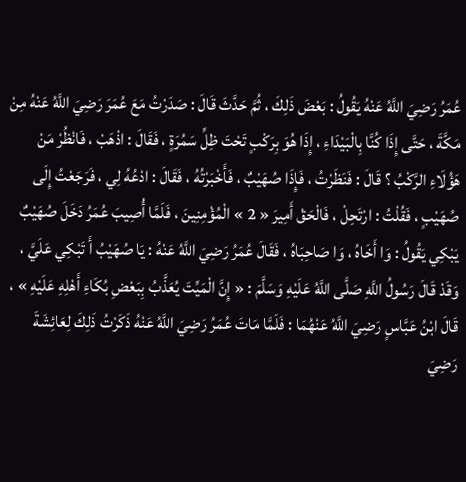عُمَرُ رَضِيَ اللَّهُ عَنْهُ يَقُولُ : بَعْضَ ذَلِكَ ، ثُمَّ حَدَّثَ قَالَ : صَدَرْتُ مَعَ عُمَرَ رَضِيَ اللَّهُ عَنْهُ مِنْ مَكَّةَ ، حَتَّى إِذَا كُنَّا بِالْبَيْدَاءِ ، إِذَا هُوَ بِرَكْبٍ تَحْتَ ظِلِّ سَمُرَةٍ ، فَقَالَ : اذْهَبْ ، فَانْظُرْ مَنْ هَؤُلَاءِ الرَّكْبُ ؟ قَالَ : فَنَظَرْتُ ، فَإِذَا صُهَيْبٌ ، فَأَخْبَرْتُهُ ، فَقَالَ : ادْعُهُ لِي ، فَرَجَعْتُ إِلَى صُهَيْبٍ ، فَقُلْتُ : ارْتَحِلْ ، فَالْحَقْ أَمِيرَ « 2 » الْمُؤْمِنِينَ ، فَلَمَّا أُصِيبَ عُمَرُ دَخَلَ صُهَيْبٌ يَبْكِي يَقُولُ : وَا أَخَاهُ ، وَا صَاحِبَاهُ ، فَقَالَ عُمَرُ رَضِيَ اللَّهُ عَنْهُ : يَا صُهَيْبُ أَ تَبْكِي عَلَيَّ ، وَقَدْ قَالَ رَسُولُ اللَّهِ صَلَّى اللَّهُ عَلَيْهِ وَسَلَّمَ : « إِنَّ الْمَيِّتَ يُعَذَّبُ بِبَعْضِ بُكَاءِ أَهْلِهِ عَلَيْهِ » ، قَالَ ابْنُ عَبَّاسٍ رَضِيَ اللَّهُ عَنْهُمَا : فَلَمَّا مَاتَ عُمَرُ رَضِيَ اللَّهُ عَنْهُ ذَكَرْتُ ذَلِكَ لِعَائِشَةَ رَضِيَ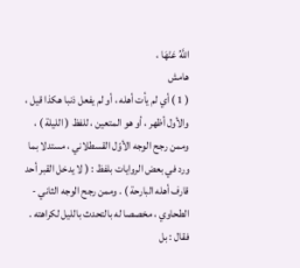اللَّهُ عَنْهَا ،
هامش
( 1 ) أي لم يأت أهله ، أو لم يفعل ذنبا هكذا قيل ، والأول أظهر ، أو هو المتعين ، للفظ ( الليلة ) ، وممن رجح الوجه الأوّل القسطلاني ، مستدلا بما ورد في بعض الروايات بلفظ : ( لا يدخل القبر أحد قارف أهله البارحة ) . وممن رجح الوجه الثاني - الطحاوي ، مخصصا له بالتحدث بالليل لكراهته . فقال : بل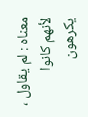معناه : لم يقاول ، لأنهم كانوا يكرهون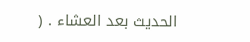الحديث بعد العشاء . (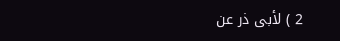2 ) لأبى ذر عن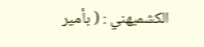الكشميهني : ( بأمير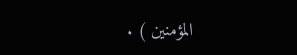المؤمنين ) .